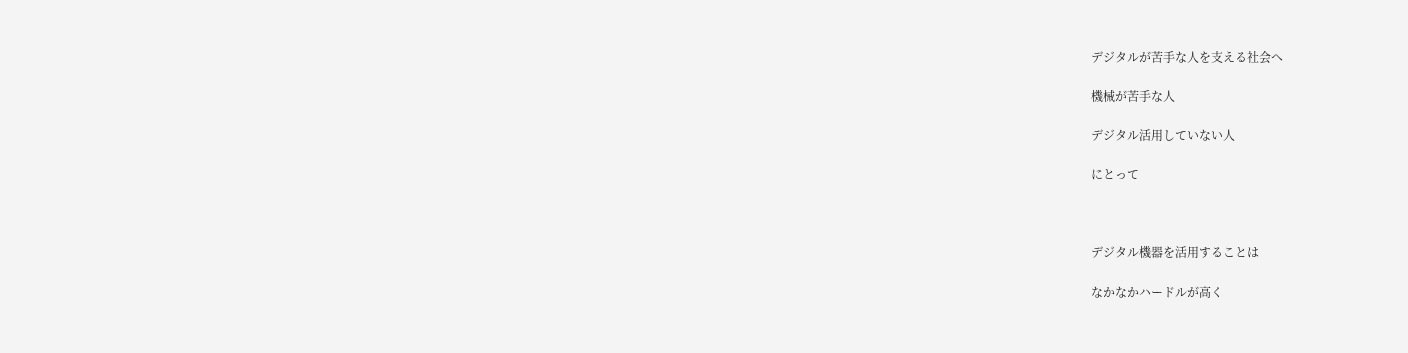デジタルが苦手な人を支える社会へ

機械が苦手な人

デジタル活用していない人

にとって



デジタル機器を活用することは

なかなかハードルが高く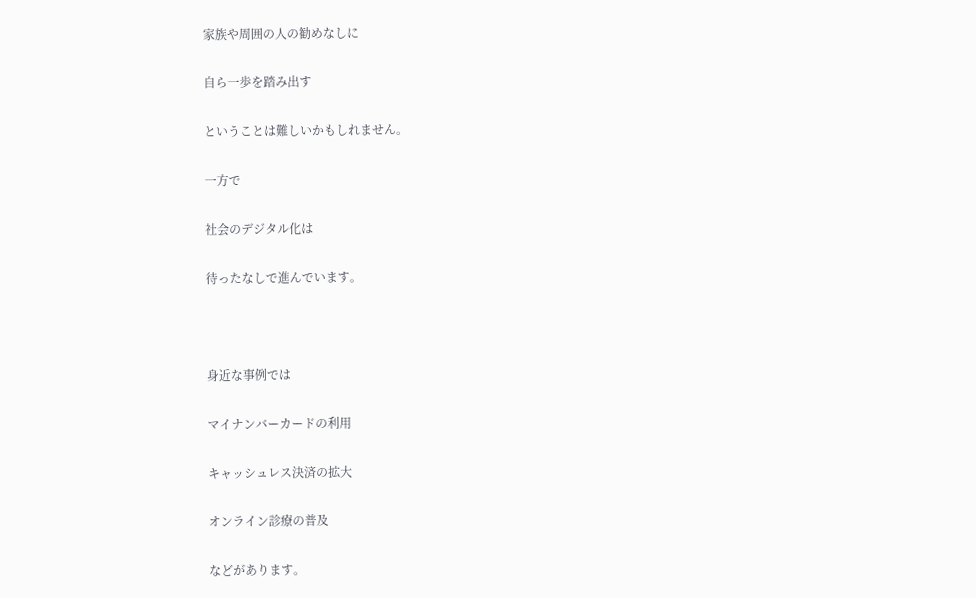家族や周囲の人の勧めなしに

自ら一歩を踏み出す

ということは難しいかもしれません。

一方で

社会のデジタル化は

待ったなしで進んでいます。



身近な事例では

マイナンバーカードの利用

キャッシュレス決済の拡大

オンライン診療の普及

などがあります。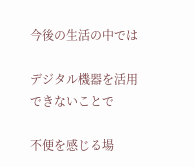今後の生活の中では

デジタル機器を活用できないことで

不便を感じる場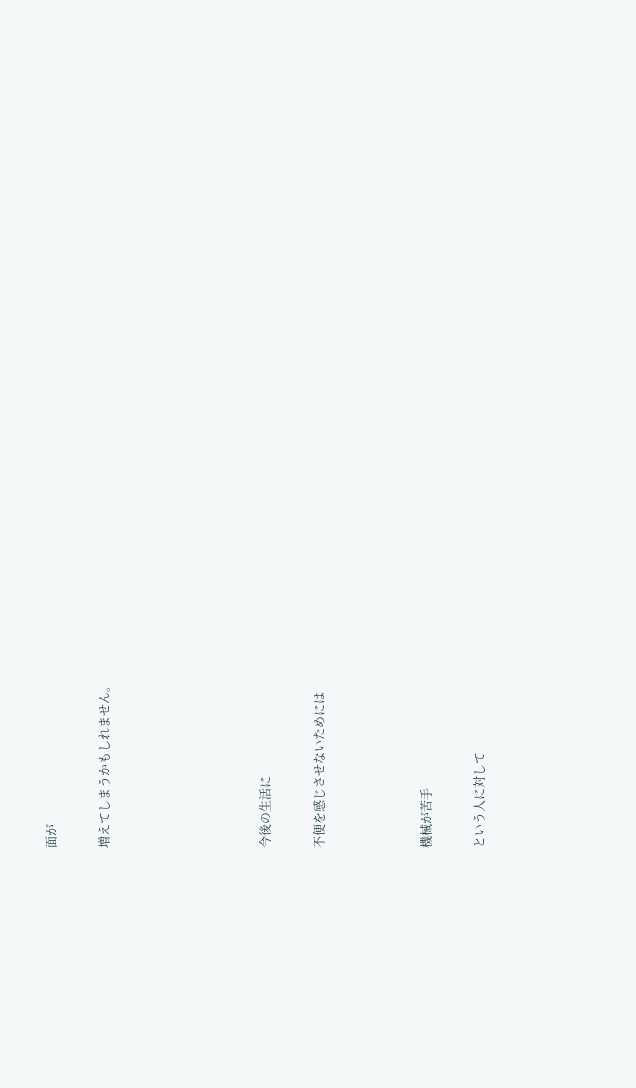面が

増えてしまうかもしれません。





今後の生活に

不便を感じさせないためには



機械が苦手

という人に対して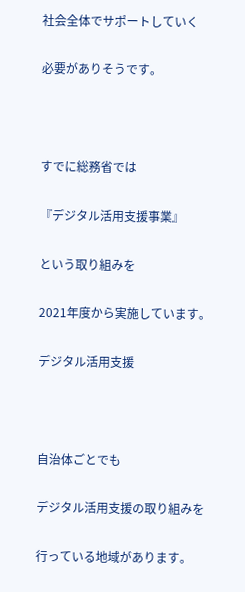社会全体でサポートしていく

必要がありそうです。



すでに総務省では

『デジタル活用支援事業』

という取り組みを

2021年度から実施しています。

デジタル活用支援



自治体ごとでも

デジタル活用支援の取り組みを

行っている地域があります。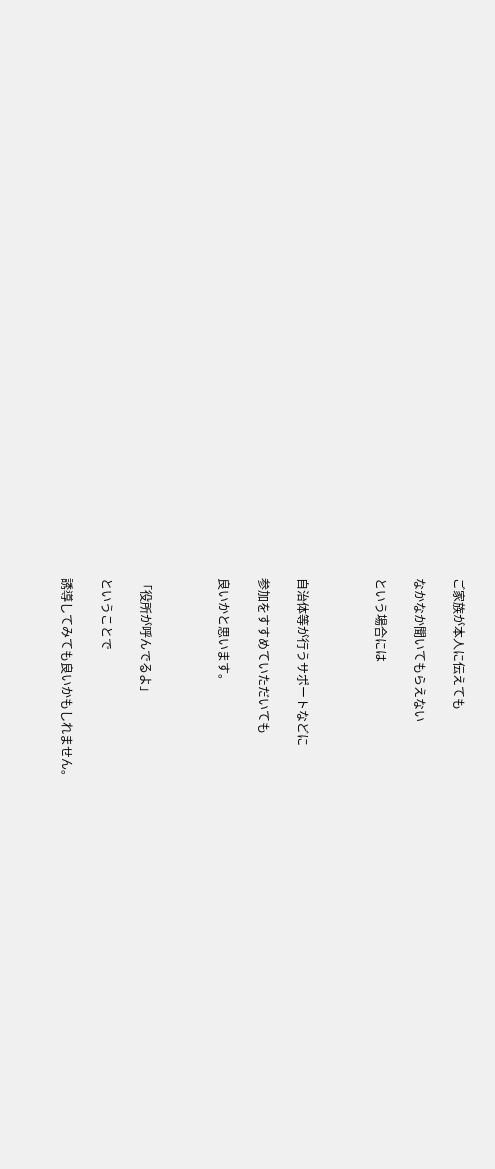ご家族が本人に伝えても

なかなか聞いてもらえない

という場合には



自治体等が行うサポートなどに

参加をすすめていただいても

良いかと思います。



「役所が呼んでるよ」

ということで

誘導してみても良いかもしれません。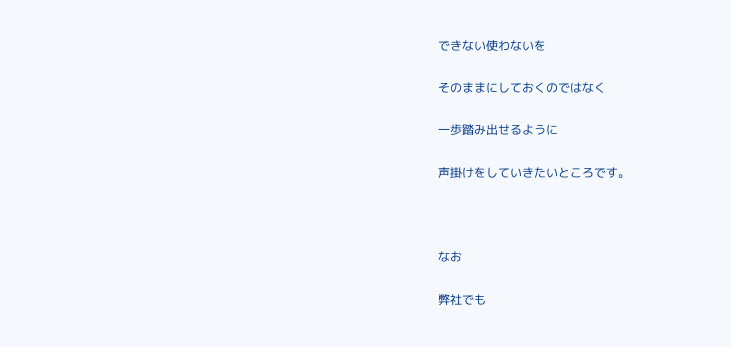できない使わないを

そのままにしておくのではなく

一歩踏み出せるように

声掛けをしていきたいところです。



なお

弊社でも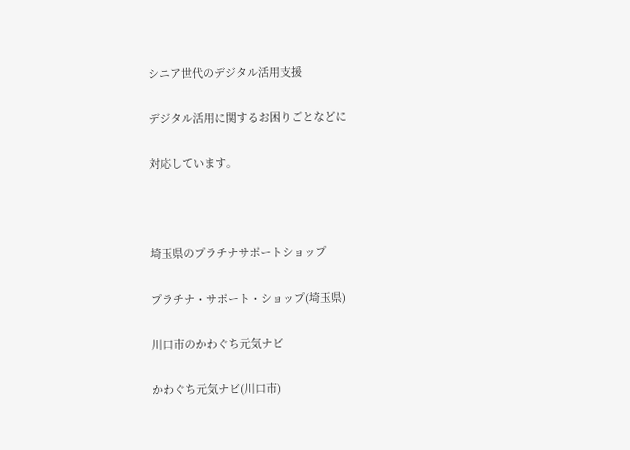シニア世代のデジタル活用支援

デジタル活用に関するお困りごとなどに

対応しています。



埼玉県のプラチナサポートショップ

プラチナ・サポート・ショップ(埼玉県)

川口市のかわぐち元気ナビ

かわぐち元気ナビ(川口市)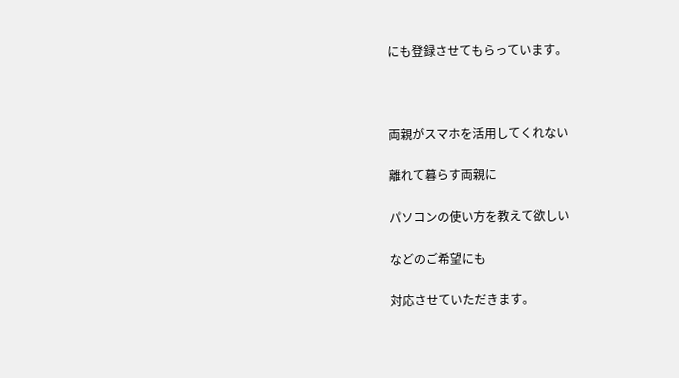にも登録させてもらっています。



両親がスマホを活用してくれない

離れて暮らす両親に

パソコンの使い方を教えて欲しい

などのご希望にも

対応させていただきます。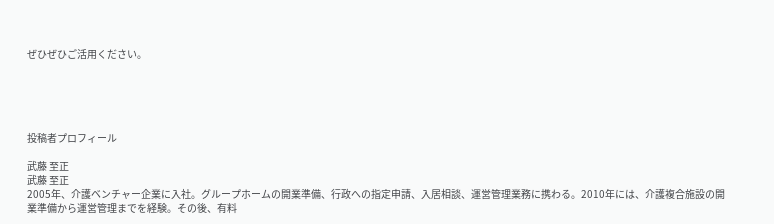ぜひぜひご活用ください。





投稿者プロフィール

武藤 至正
武藤 至正
2005年、介護ベンチャー企業に入社。グループホームの開業準備、行政への指定申請、入居相談、運営管理業務に携わる。2010年には、介護複合施設の開業準備から運営管理までを経験。その後、有料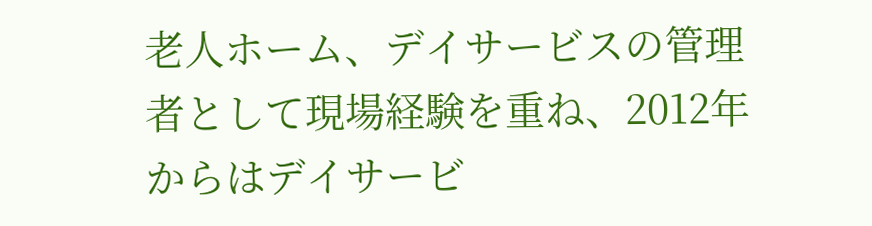老人ホーム、デイサービスの管理者として現場経験を重ね、2012年からはデイサービ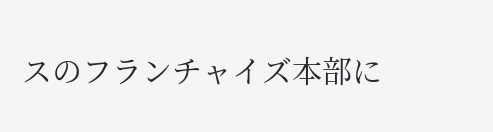スのフランチャイズ本部に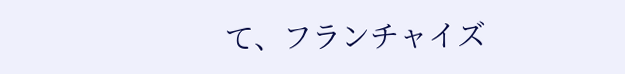て、フランチャイズ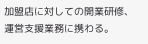加盟店に対しての開業研修、運営支援業務に携わる。